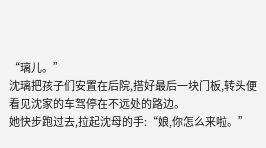“璃儿。”
沈璃把孩子们安置在后院,搭好最后一块门板,转头便看见沈家的车驾停在不远处的路边。
她快步跑过去,拉起沈母的手:“娘,你怎么来啦。”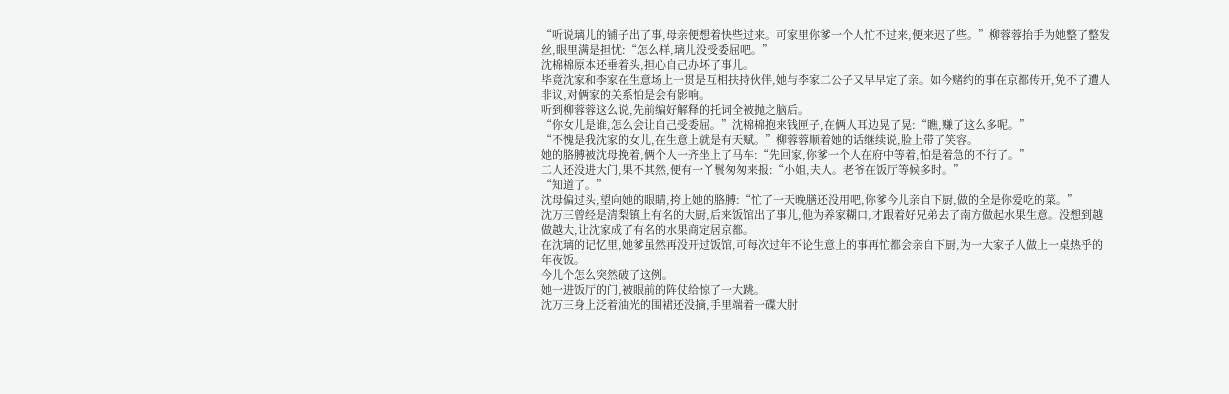“听说璃儿的铺子出了事,母亲便想着快些过来。可家里你爹一个人忙不过来,便来迟了些。”柳蓉蓉抬手为她整了整发丝,眼里满是担忧:“怎么样,璃儿没受委屈吧。”
沈棉棉原本还垂着头,担心自己办坏了事儿。
毕竟沈家和李家在生意场上一贯是互相扶持伙伴,她与李家二公子又早早定了亲。如今赌约的事在京都传开,免不了遭人非议,对俩家的关系怕是会有影响。
听到柳蓉蓉这么说,先前编好解释的托词全被抛之脑后。
“你女儿是谁,怎么会让自己受委屈。”沈棉棉抱来钱匣子,在俩人耳边晃了晃:“瞧,赚了这么多呢。”
“不愧是我沈家的女儿,在生意上就是有天赋。”柳蓉蓉顺着她的话继续说,脸上带了笑容。
她的胳膊被沈母挽着,俩个人一齐坐上了马车:“先回家,你爹一个人在府中等着,怕是着急的不行了。”
二人还没进大门,果不其然,便有一丫鬟匆匆来报:“小姐,夫人。老爷在饭厅等候多时。”
“知道了。”
沈母偏过头,望向她的眼睛,挎上她的胳膊:“忙了一天晚膳还没用吧,你爹今儿亲自下厨,做的全是你爱吃的菜。”
沈万三曾经是清梨镇上有名的大厨,后来饭馆出了事儿,他为养家糊口,才跟着好兄弟去了南方做起水果生意。没想到越做越大,让沈家成了有名的水果商定居京都。
在沈璃的记忆里,她爹虽然再没开过饭馆,可每次过年不论生意上的事再忙都会亲自下厨,为一大家子人做上一桌热乎的年夜饭。
今儿个怎么突然破了这例。
她一进饭厅的门,被眼前的阵仗给惊了一大跳。
沈万三身上泛着油光的围裙还没摘,手里端着一碟大肘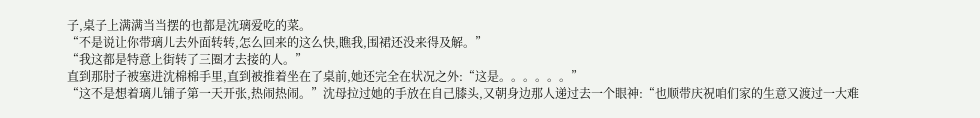子,桌子上满满当当摆的也都是沈璃爱吃的菜。
“不是说让你带璃儿去外面转转,怎么回来的这么快,瞧我,围裙还没来得及解。”
“我这都是特意上街转了三圈才去接的人。”
直到那肘子被塞进沈棉棉手里,直到被推着坐在了桌前,她还完全在状况之外:“这是。。。。。。”
“这不是想着璃儿铺子第一天开张,热闹热闹。”沈母拉过她的手放在自己膝头,又朝身边那人递过去一个眼神:“也顺带庆祝咱们家的生意又渡过一大难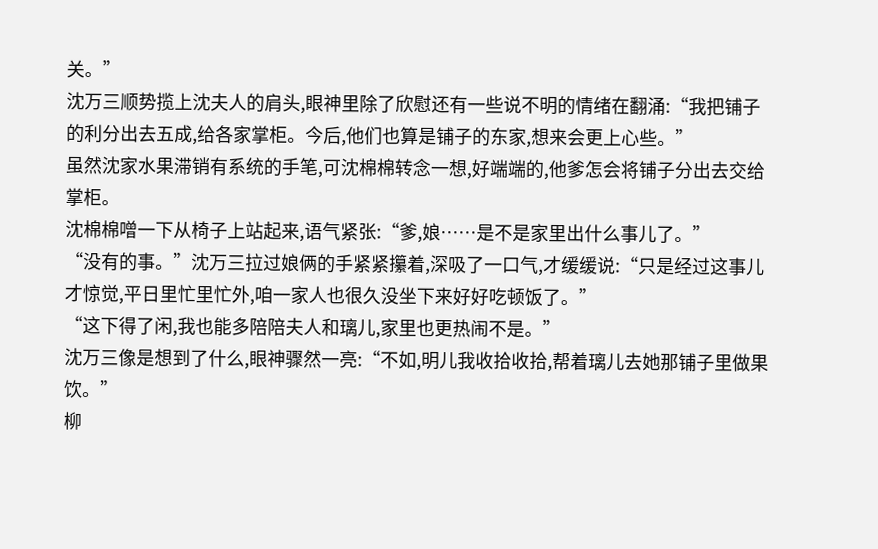关。”
沈万三顺势揽上沈夫人的肩头,眼神里除了欣慰还有一些说不明的情绪在翻涌:“我把铺子的利分出去五成,给各家掌柜。今后,他们也算是铺子的东家,想来会更上心些。”
虽然沈家水果滞销有系统的手笔,可沈棉棉转念一想,好端端的,他爹怎会将铺子分出去交给掌柜。
沈棉棉噌一下从椅子上站起来,语气紧张:“爹,娘……是不是家里出什么事儿了。”
“没有的事。”沈万三拉过娘俩的手紧紧攥着,深吸了一口气,才缓缓说:“只是经过这事儿才惊觉,平日里忙里忙外,咱一家人也很久没坐下来好好吃顿饭了。”
“这下得了闲,我也能多陪陪夫人和璃儿,家里也更热闹不是。”
沈万三像是想到了什么,眼神骤然一亮:“不如,明儿我收拾收拾,帮着璃儿去她那铺子里做果饮。”
柳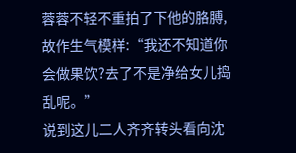蓉蓉不轻不重拍了下他的胳膊,故作生气模样:“我还不知道你会做果饮?去了不是净给女儿捣乱呢。”
说到这儿二人齐齐转头看向沈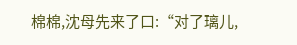棉棉,沈母先来了口:“对了璃儿,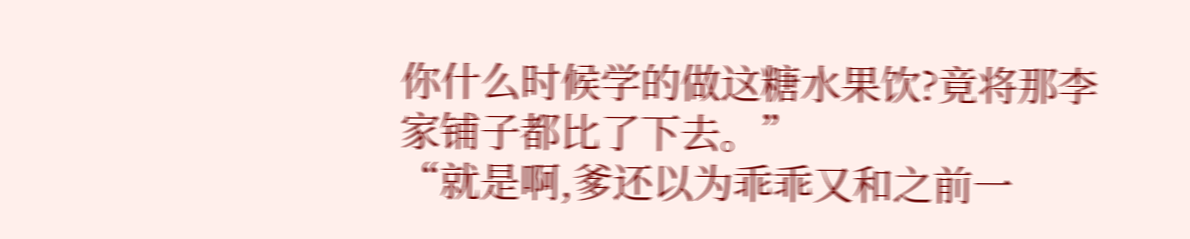你什么时候学的做这糖水果饮?竟将那李家铺子都比了下去。”
“就是啊,爹还以为乖乖又和之前一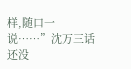样,随口一说……”沈万三话还没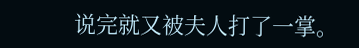说完就又被夫人打了一掌。